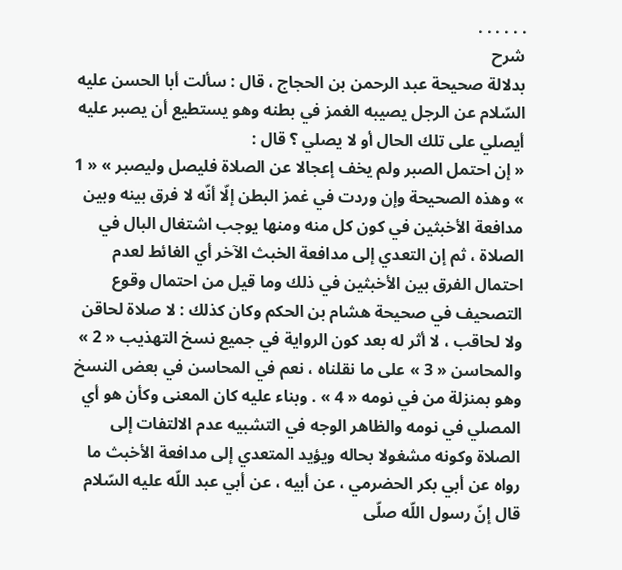. . . . . .
شرح
بدلالة صحيحة عبد الرحمن بن الحجاج ، قال : سألت أبا الحسن عليه السّلام عن الرجل يصيبه الغمز في بطنه وهو يستطيع أن يصبر عليه أيصلي على تلك الحال أو لا يصلي ؟ قال :
« إن احتمل الصبر ولم يخف إعجالا عن الصلاة فليصل وليصبر » « 1 » وهذه الصحيحة وإن وردت في غمز البطن إلّا أنّه لا فرق بينه وبين مدافعة الأخبثين في كون كل منه ومنها يوجب اشتغال البال في الصلاة ، ثم إن التعدي إلى مدافعة الخبث الآخر أي الغائط لعدم احتمال الفرق بين الأخبثين في ذلك وما قيل من احتمال وقوع التصحيف في صحيحة هشام بن الحكم وكان كذلك : لا صلاة لحاقن ولا لحاقب ، لا أثر له بعد كون الرواية في جميع نسخ التهذيب « 2 » والمحاسن « 3 » على ما نقلناه ، نعم في المحاسن في بعض النسخ وهو بمنزلة من في نومه « 4 » . وبناء عليه كان المعنى وكأن هو أي المصلي في نومه والظاهر الوجه في التشبيه عدم الالتفات إلى الصلاة وكونه مشغولا بحاله ويؤيد المتعدي إلى مدافعة الأخبث ما رواه عن أبي بكر الحضرمي ، عن أبيه ، عن أبي عبد اللّه عليه السّلام قال إنّ رسول اللّه صلّى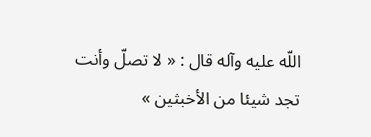اللّه عليه وآله قال : « لا تصلّ وأنت تجد شيئا من الأخبثين »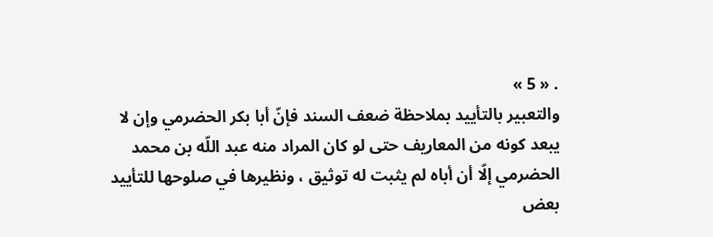. « 5 »
والتعبير بالتأييد بملاحظة ضعف السند فإنّ أبا بكر الحضرمي وإن لا يبعد كونه من المعاريف حتى لو كان المراد منه عبد اللّه بن محمد الحضرمي إلّا أن أباه لم يثبت له توثيق ، ونظيرها في صلوحها للتأييد بعض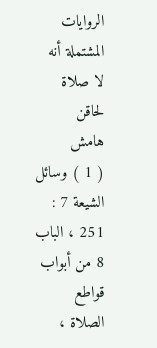الروايات المشتملة أنه لا صلاة لحاقن
هامش
( 1 ) وسائل الشيعة 7 : 251 ، الباب 8 من أبواب قواطع الصلاة ،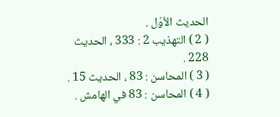الحديث الأوّل .
( 2 ) التهذيب 2 : 333 ، الحديث 228 .
( 3 ) المحاسن : 83 ، الحديث 15 .
( 4 ) المحاسن : 83 في الهامش .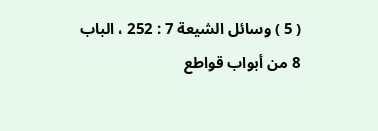( 5 ) وسائل الشيعة 7 : 252 ، الباب 8 من أبواب قواطع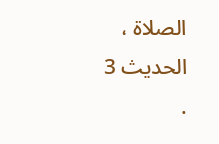الصلاة ، الحديث 3 .